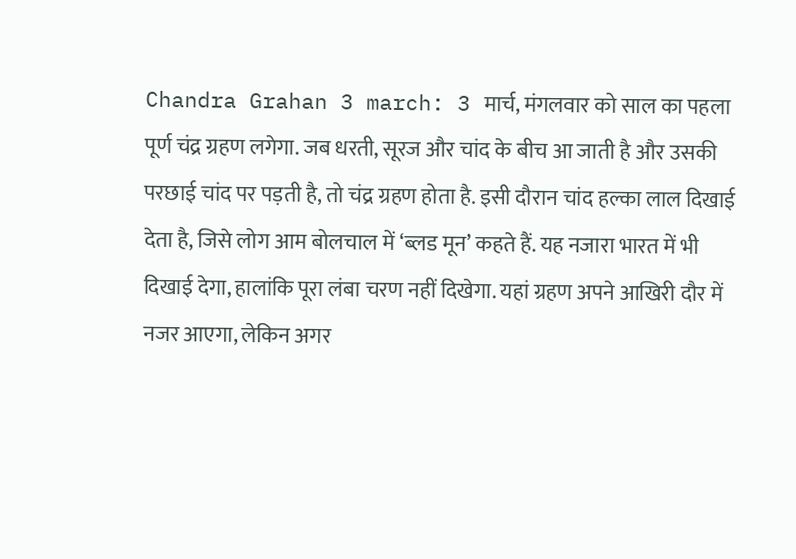Chandra Grahan 3 march: 3 मार्च, मंगलवार को साल का पहला पूर्ण चंद्र ग्रहण लगेगा. जब धरती, सूरज और चांद के बीच आ जाती है और उसकी परछाई चांद पर पड़ती है, तो चंद्र ग्रहण होता है. इसी दौरान चांद हल्का लाल दिखाई देता है, जिसे लोग आम बोलचाल में ‘ब्लड मून’ कहते हैं. यह नजारा भारत में भी दिखाई देगा, हालांकि पूरा लंबा चरण नहीं दिखेगा. यहां ग्रहण अपने आखिरी दौर में नजर आएगा, लेकिन अगर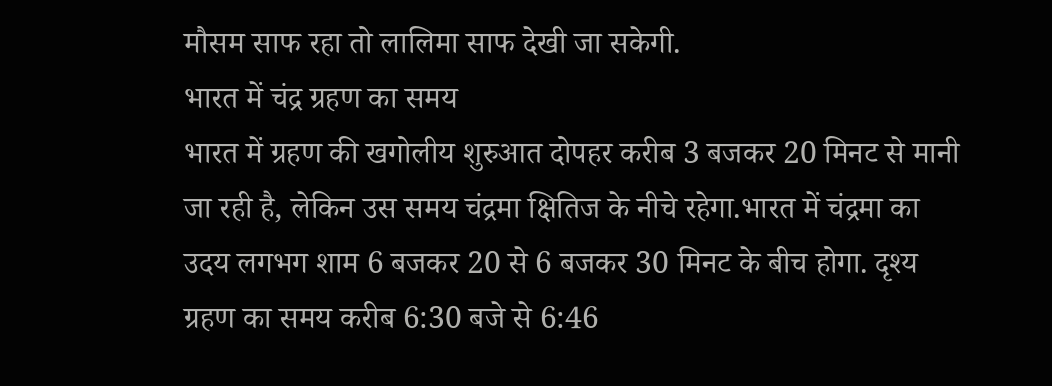मौसम साफ रहा तो लालिमा साफ देखी जा सकेगी.
भारत में चंद्र ग्रहण का समय
भारत में ग्रहण की खगोलीय शुरुआत दोपहर करीब 3 बजकर 20 मिनट से मानी जा रही है, लेकिन उस समय चंद्रमा क्षितिज के नीचे रहेगा.भारत में चंद्रमा का उदय लगभग शाम 6 बजकर 20 से 6 बजकर 30 मिनट के बीच होगा. दृश्य ग्रहण का समय करीब 6:30 बजे से 6:46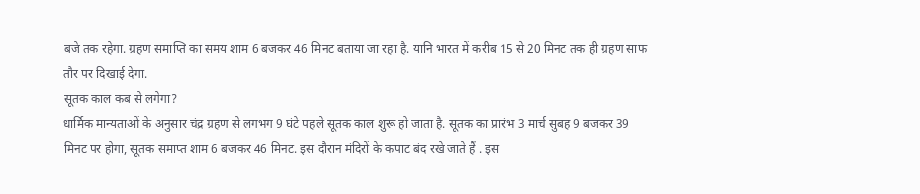बजे तक रहेगा. ग्रहण समाप्ति का समय शाम 6 बजकर 46 मिनट बताया जा रहा है. यानि भारत में करीब 15 से 20 मिनट तक ही ग्रहण साफ तौर पर दिखाई देगा.
सूतक काल कब से लगेगा?
धार्मिक मान्यताओं के अनुसार चंद्र ग्रहण से लगभग 9 घंटे पहले सूतक काल शुरू हो जाता है. सूतक का प्रारंभ 3 मार्च सुबह 9 बजकर 39 मिनट पर होगा, सूतक समाप्त शाम 6 बजकर 46 मिनट. इस दौरान मंदिरों के कपाट बंद रखे जाते हैं . इस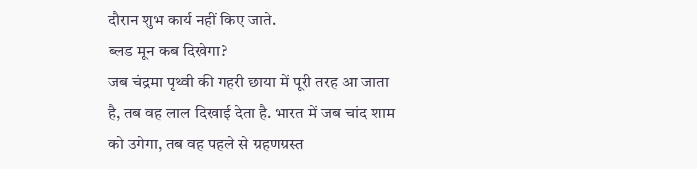दौरान शुभ कार्य नहीं किए जाते.
ब्लड मून कब दिखेगा?
जब चंद्रमा पृथ्वी की गहरी छाया में पूरी तरह आ जाता है, तब वह लाल दिखाई देता है. भारत में जब चांद शाम को उगेगा, तब वह पहले से ग्रहणग्रस्त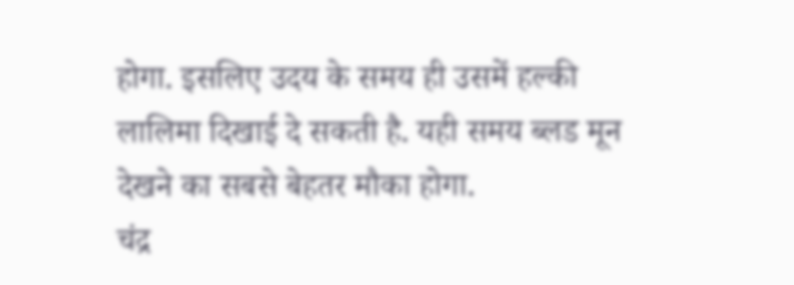होगा. इसलिए उदय के समय ही उसमें हल्की लालिमा दिखाई दे सकती है. यही समय ब्लड मून देखने का सबसे बेहतर मौका होगा.
चंद्र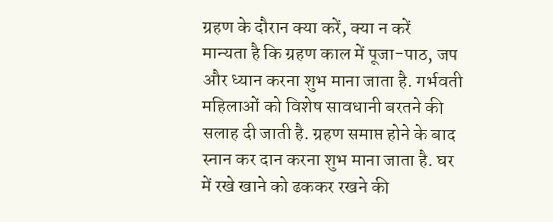ग्रहण के दौरान क्या करें, क्या न करें
मान्यता है कि ग्रहण काल में पूजा-पाठ, जप और ध्यान करना शुभ माना जाता है. गर्भवती महिलाओं को विशेष सावधानी बरतने की सलाह दी जाती है. ग्रहण समाप्त होने के बाद स्नान कर दान करना शुभ माना जाता है. घर में रखे खाने को ढककर रखने की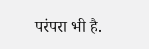परंपरा भी है.